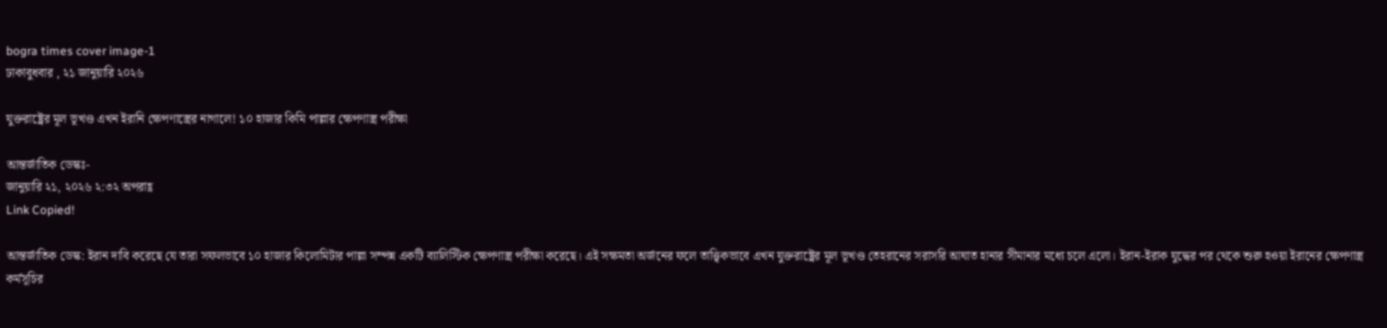bogra times cover image-1
ঢাকাবুধবার , ২১ জানুয়ারি ২০২৬

যুক্তরাষ্ট্রের মূল ভূখণ্ড এখন ইরানি ক্ষেপণাস্ত্রের নাগালে! ১০ হাজার কিমি পাল্লার ক্ষেপণাস্ত্র পরীক্ষা

আন্তর্জাতিক ডেস্কঃ-
জানুয়ারি ২১, ২০২৬ ২:৩২ অপরাহ্ণ
Link Copied!

আন্তর্জাতিক ডেস্ক: ইরান দাবি করেছে যে তারা সফলভাবে ১০ হাজার কিলোমিটার পাল্লা সম্পন্ন একটি ব্যালিস্টিক ক্ষেপণাস্ত্র পরীক্ষা করেছে। এই সক্ষমতা অর্জনের ফলে তাত্ত্বিকভাবে এখন যুক্তরাষ্ট্রের মূল ভূখণ্ড তেহরানের সরাসরি আঘাত হানার সীমানার মধ্যে চলে এলো। ইরান-ইরাক যুদ্ধের পর থেকে শুরু হওয়া ইরানের ক্ষেপণাস্ত্র কর্মসূচির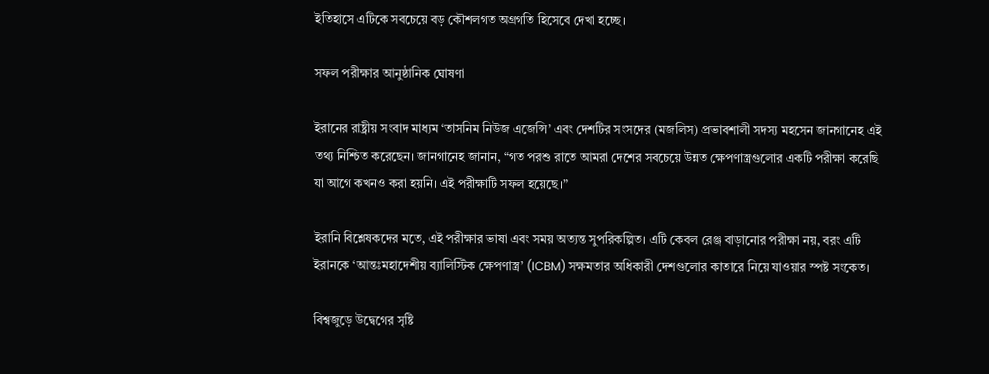ইতিহাসে এটিকে সবচেয়ে বড় কৌশলগত অগ্রগতি হিসেবে দেখা হচ্ছে।

সফল পরীক্ষার আনুষ্ঠানিক ঘোষণা

ইরানের রাষ্ট্রীয় সংবাদ মাধ্যম ‘তাসনিম নিউজ এজেন্সি’ এবং দেশটির সংসদের (মজলিস) প্রভাবশালী সদস্য মহসেন জানগানেহ এই তথ্য নিশ্চিত করেছেন। জানগানেহ জানান, “গত পরশু রাতে আমরা দেশের সবচেয়ে উন্নত ক্ষেপণাস্ত্রগুলোর একটি পরীক্ষা করেছি যা আগে কখনও করা হয়নি। এই পরীক্ষাটি সফল হয়েছে।”

ইরানি বিশ্লেষকদের মতে, এই পরীক্ষার ভাষা এবং সময় অত্যন্ত সুপরিকল্পিত। এটি কেবল রেঞ্জ বাড়ানোর পরীক্ষা নয়, বরং এটি ইরানকে ‘আন্তঃমহাদেশীয় ব্যালিস্টিক ক্ষেপণাস্ত্র’ (ICBM) সক্ষমতার অধিকারী দেশগুলোর কাতারে নিয়ে যাওয়ার স্পষ্ট সংকেত।

বিশ্বজুড়ে উদ্বেগের সৃষ্টি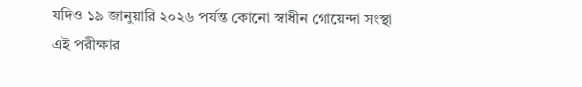যদিও ১৯ জানুয়ারি ২০২৬ পর্যন্ত কোনো স্বাধীন গোয়েন্দা সংস্থা এই পরীক্ষার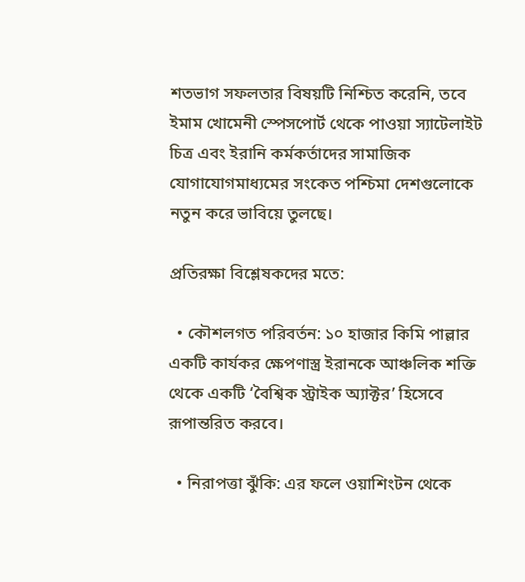শতভাগ সফলতার বিষয়টি নিশ্চিত করেনি, তবে ইমাম খোমেনী স্পেসপোর্ট থেকে পাওয়া স্যাটেলাইট চিত্র এবং ইরানি কর্মকর্তাদের সামাজিক যোগাযোগমাধ্যমের সংকেত পশ্চিমা দেশগুলোকে নতুন করে ভাবিয়ে তুলছে।

প্রতিরক্ষা বিশ্লেষকদের মতে:

  • কৌশলগত পরিবর্তন: ১০ হাজার কিমি পাল্লার একটি কার্যকর ক্ষেপণাস্ত্র ইরানকে আঞ্চলিক শক্তি থেকে একটি ‘বৈশ্বিক স্ট্রাইক অ্যাক্টর’ হিসেবে রূপান্তরিত করবে।

  • নিরাপত্তা ঝুঁকি: এর ফলে ওয়াশিংটন থেকে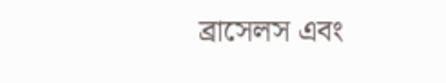ব্রাসেলস এবং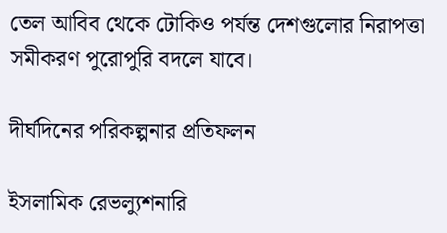তেল আবিব থেকে টোকিও পর্যন্ত দেশগুলোর নিরাপত্তা সমীকরণ পুরোপুরি বদলে যাবে।

দীর্ঘদিনের পরিকল্পনার প্রতিফলন

ইসলামিক রেভল্যুশনারি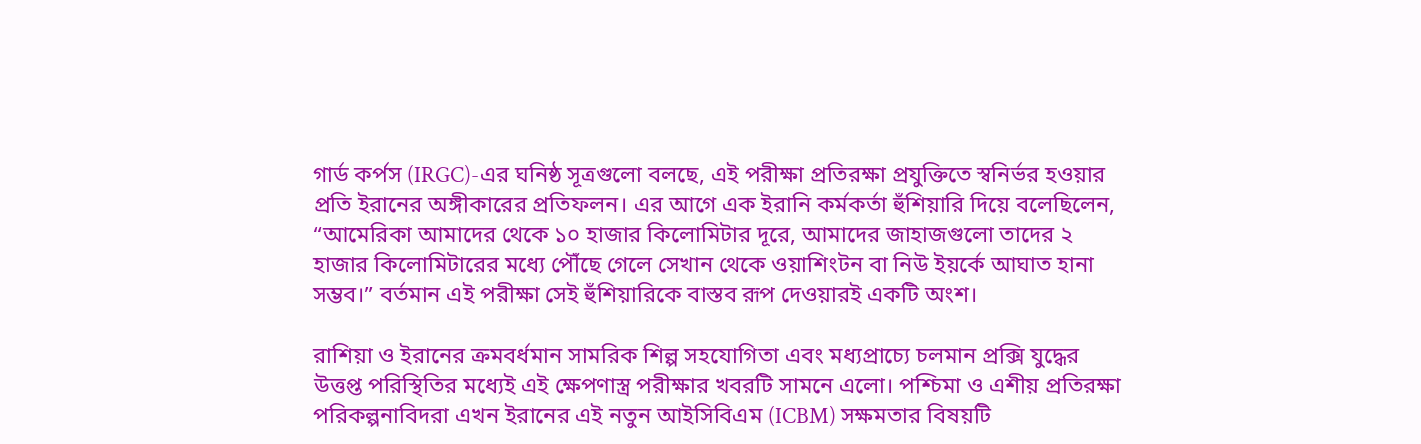গার্ড কর্পস (IRGC)-এর ঘনিষ্ঠ সূত্রগুলো বলছে, এই পরীক্ষা প্রতিরক্ষা প্রযুক্তিতে স্বনির্ভর হওয়ার প্রতি ইরানের অঙ্গীকারের প্রতিফলন। এর আগে এক ইরানি কর্মকর্তা হুঁশিয়ারি দিয়ে বলেছিলেন, “আমেরিকা আমাদের থেকে ১০ হাজার কিলোমিটার দূরে, আমাদের জাহাজগুলো তাদের ২ হাজার কিলোমিটারের মধ্যে পৌঁছে গেলে সেখান থেকে ওয়াশিংটন বা নিউ ইয়র্কে আঘাত হানা সম্ভব।” বর্তমান এই পরীক্ষা সেই হুঁশিয়ারিকে বাস্তব রূপ দেওয়ারই একটি অংশ।

রাশিয়া ও ইরানের ক্রমবর্ধমান সামরিক শিল্প সহযোগিতা এবং মধ্যপ্রাচ্যে চলমান প্রক্সি যুদ্ধের উত্তপ্ত পরিস্থিতির মধ্যেই এই ক্ষেপণাস্ত্র পরীক্ষার খবরটি সামনে এলো। পশ্চিমা ও এশীয় প্রতিরক্ষা পরিকল্পনাবিদরা এখন ইরানের এই নতুন আইসিবিএম (ICBM) সক্ষমতার বিষয়টি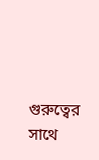গুরুত্বের সাথে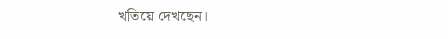খতিয়ে দেখছেন।